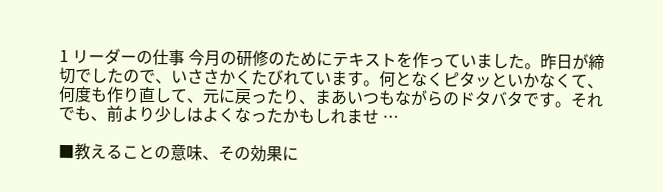1 リーダーの仕事 今月の研修のためにテキストを作っていました。昨日が締切でしたので、いささかくたびれています。何となくピタッといかなくて、何度も作り直して、元に戻ったり、まあいつもながらのドタバタです。それでも、前より少しはよくなったかもしれませ …

■教えることの意味、その効果に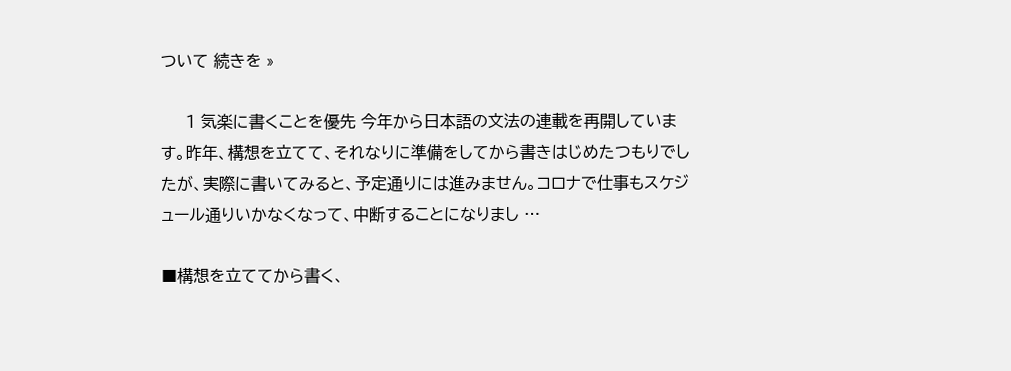ついて 続きを »

     1 気楽に書くことを優先 今年から日本語の文法の連載を再開しています。昨年、構想を立てて、それなりに準備をしてから書きはじめたつもりでしたが、実際に書いてみると、予定通りには進みません。コロナで仕事もスケジュール通りいかなくなって、中断することになりまし …

■構想を立ててから書く、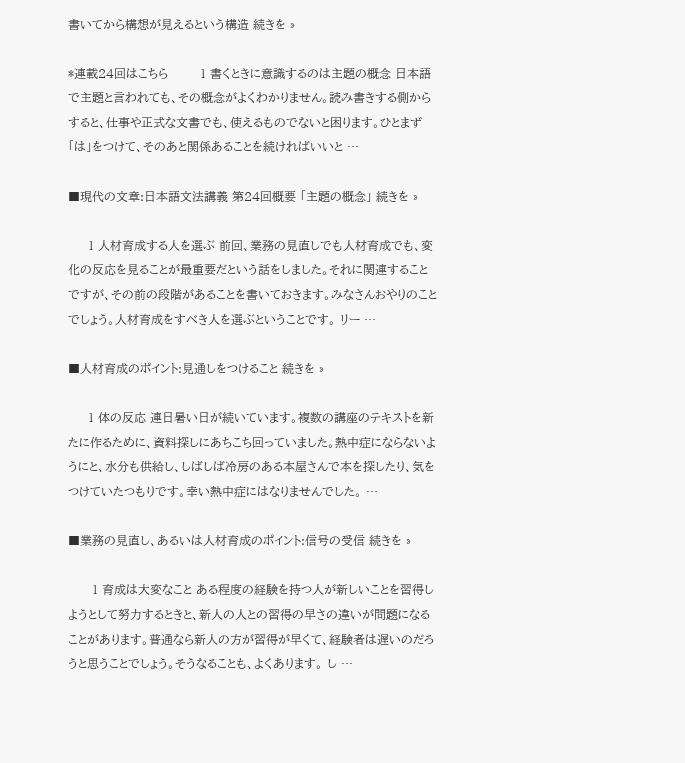書いてから構想が見えるという構造 続きを »

*連載24回はこちら        1 書くときに意識するのは主題の概念 日本語で主題と言われても、その概念がよくわかりません。読み書きする側からすると、仕事や正式な文書でも、使えるものでないと困ります。ひとまず「は」をつけて、そのあと関係あることを続ければいいと …

■現代の文章:日本語文法講義 第24回概要 「主題の概念」 続きを »

     1 人材育成する人を選ぶ 前回、業務の見直しでも人材育成でも、変化の反応を見ることが最重要だという話をしました。それに関連することですが、その前の段階があることを書いておきます。みなさんおやりのことでしょう。人材育成をすべき人を選ぶということです。 リー …

■人材育成のポイント:見通しをつけること 続きを »

     1 体の反応 連日暑い日が続いています。複数の講座のテキストを新たに作るために、資料探しにあちこち回っていました。熱中症にならないようにと、水分も供給し、しばしば冷房のある本屋さんで本を探したり、気をつけていたつもりです。幸い熱中症にはなりませんでした。 …

■業務の見直し、あるいは人材育成のポイント:信号の受信 続きを »

      1 育成は大変なこと ある程度の経験を持つ人が新しいことを習得しようとして努力するときと、新人の人との習得の早さの違いが問題になることがあります。普通なら新人の方が習得が早くて、経験者は遅いのだろうと思うことでしょう。そうなることも、よくあります。 し …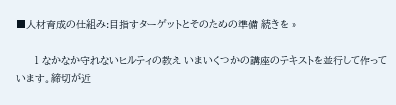■人材育成の仕組み:目指すターゲットとそのための準備 続きを »

      1 なかなか守れないヒルティの教え いまいくつかの講座のテキストを並行して作っています。締切が近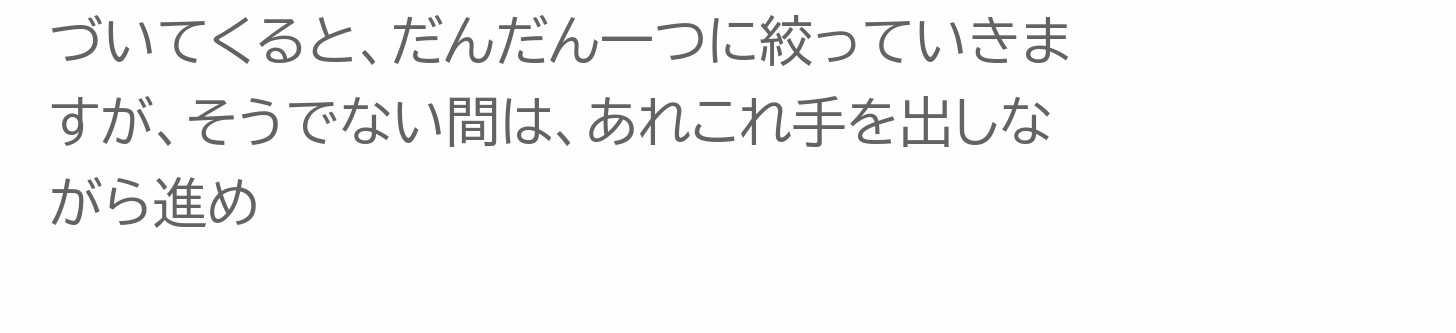づいてくると、だんだん一つに絞っていきますが、そうでない間は、あれこれ手を出しながら進め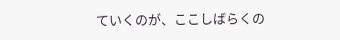ていくのが、ここしばらくの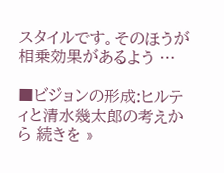スタイルです。そのほうが相乗効果があるよう …

■ビジョンの形成:ヒルティと清水幾太郎の考えから 続きを »